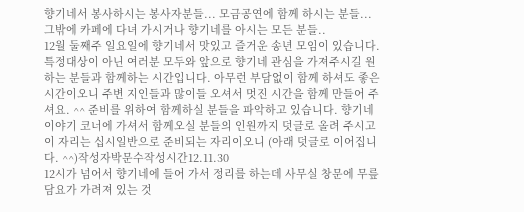향기네서 봉사하시는 봉사자분들... 모금공연에 함께 하시는 분들... 그밖에 카페에 다녀 가시거나 향기네를 아시는 모든 분들..
12월 둘째주 일요일에 향기네서 맛있고 즐거운 송년 모임이 있습니다. 특정대상이 아닌 여러분 모두와 앞으로 향기네 관심을 가져주시길 원하는 분들과 함께하는 시간입니다. 아무런 부담없이 함께 하셔도 좋은 시간이오니 주변 지인들과 많이들 오셔서 멋진 시간을 함께 만들어 주셔요. ^^ 준비를 위하여 함께하실 분들을 파악하고 있습니다. 향기네 이야기 코너에 가셔서 함께오실 분들의 인원까지 덧글로 올려 주시고 이 자리는 십시일반으로 준비되는 자리이오니 (아래 덧글로 이어집니다. ^^)작성자박문수작성시간12.11.30
12시가 넘어서 향기네에 들어 가서 정리를 하는데 사무실 창문에 무릎담요가 가려져 있는 것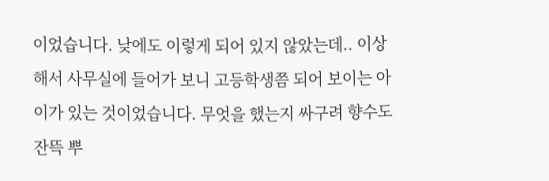이었습니다. 낮에도 이렇게 되어 있지 않았는데.. 이상해서 사무실에 들어가 보니 고등학생쯤 되어 보이는 아이가 있는 것이었습니다. 무엇을 했는지 싸구려 향수도 잔뜩 뿌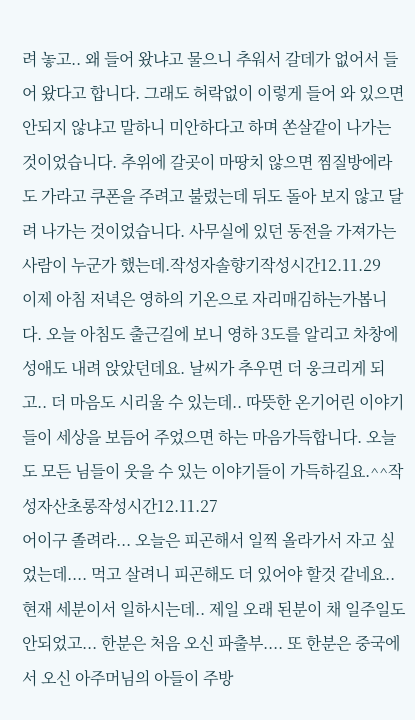려 놓고.. 왜 들어 왔냐고 물으니 추워서 갈데가 없어서 들어 왔다고 합니다. 그래도 허락없이 이렇게 들어 와 있으면 안되지 않냐고 말하니 미안하다고 하며 쏜살같이 나가는 것이었습니다. 추위에 갈곳이 마땅치 않으면 찜질방에라도 가라고 쿠폰을 주려고 불렀는데 뒤도 돌아 보지 않고 달려 나가는 것이었습니다. 사무실에 있던 동전을 가져가는 사람이 누군가 했는데.작성자솔향기작성시간12.11.29
이제 아침 저녁은 영하의 기온으로 자리매김하는가봅니다. 오늘 아침도 출근길에 보니 영하 3도를 알리고 차창에 성애도 내려 앉았던데요. 날씨가 추우면 더 웅크리게 되고.. 더 마음도 시리울 수 있는데.. 따뜻한 온기어린 이야기들이 세상을 보듬어 주었으면 하는 마음가득합니다. 오늘도 모든 님들이 웃을 수 있는 이야기들이 가득하길요.^^작성자산초롱작성시간12.11.27
어이구 졸려라... 오늘은 피곤해서 일찍 올라가서 자고 싶었는데.... 먹고 살려니 피곤해도 더 있어야 할것 같네요.. 현재 세분이서 일하시는데.. 제일 오래 된분이 채 일주일도 안되었고... 한분은 처음 오신 파출부.... 또 한분은 중국에서 오신 아주머님의 아들이 주방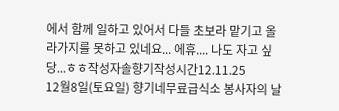에서 함께 일하고 있어서 다들 초보라 맡기고 올라가지를 못하고 있네요... 에휴.... 나도 자고 싶당...ㅎㅎ작성자솔향기작성시간12.11.25
12월8일(토요일) 향기네무료급식소 봉사자의 날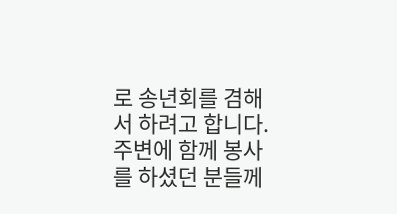로 송년회를 겸해서 하려고 합니다. 주변에 함께 봉사를 하셨던 분들께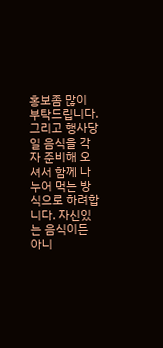홍보좀 많이 부탁드립니다. 그리고 행사당일 음식을 각자 준비해 오셔서 함께 나누어 먹는 방식으로 하려합니다. 자신있는 음식이든 아니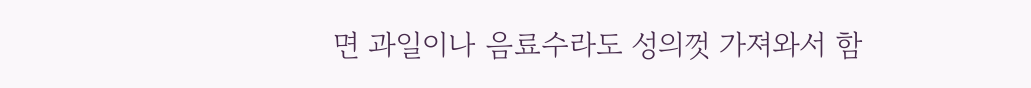면 과일이나 음료수라도 성의껏 가져와서 함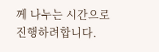께 나누는 시간으로 진행하려합니다.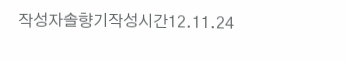작성자솔향기작성시간12.11.24